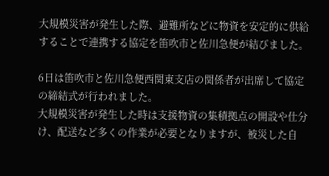大規模災害が発生した際、避難所などに物資を安定的に供給することで連携する協定を笛吹市と佐川急便が結びました。

6日は笛吹市と佐川急便西関東支店の関係者が出席して協定の締結式が行われました。
大規模災害が発生した時は支援物資の集積拠点の開設や仕分け、配送など多くの作業が必要となりますが、被災した自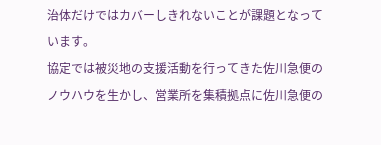治体だけではカバーしきれないことが課題となっています。
協定では被災地の支援活動を行ってきた佐川急便のノウハウを生かし、営業所を集積拠点に佐川急便の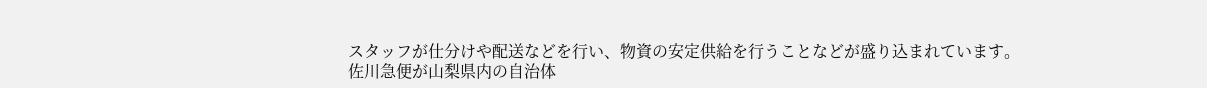スタッフが仕分けや配送などを行い、物資の安定供給を行うことなどが盛り込まれています。
佐川急便が山梨県内の自治体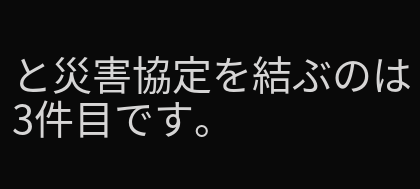と災害協定を結ぶのは3件目です。